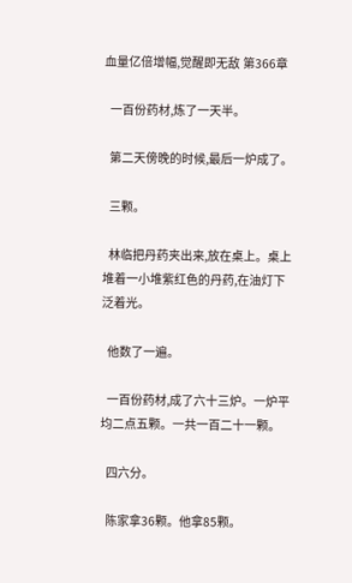血量亿倍增幅,觉醒即无敌 第366章

  一百份药材,炼了一天半。

  第二天傍晚的时候,最后一炉成了。

  三颗。

  林临把丹药夹出来,放在桌上。桌上堆着一小堆紫红色的丹药,在油灯下泛着光。

  他数了一遍。

  一百份药材,成了六十三炉。一炉平均二点五颗。一共一百二十一颗。

  四六分。

  陈家拿36颗。他拿85颗。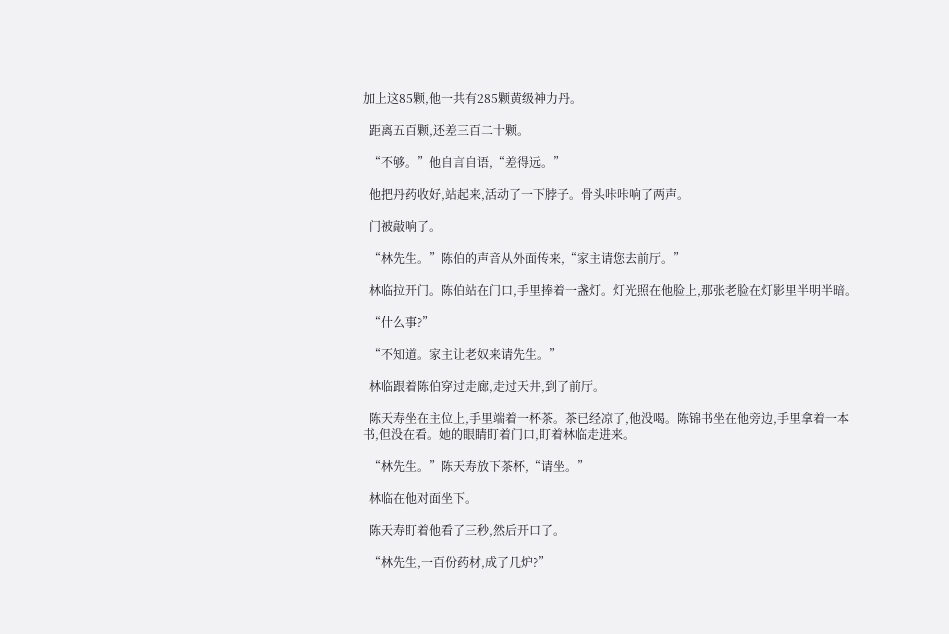加上这85颗,他一共有285颗黄级神力丹。

  距离五百颗,还差三百二十颗。

  “不够。”他自言自语,“差得远。”

  他把丹药收好,站起来,活动了一下脖子。骨头咔咔响了两声。

  门被敲响了。

  “林先生。”陈伯的声音从外面传来,“家主请您去前厅。”

  林临拉开门。陈伯站在门口,手里捧着一盏灯。灯光照在他脸上,那张老脸在灯影里半明半暗。

  “什么事?”

  “不知道。家主让老奴来请先生。”

  林临跟着陈伯穿过走廊,走过天井,到了前厅。

  陈天寿坐在主位上,手里端着一杯茶。茶已经凉了,他没喝。陈锦书坐在他旁边,手里拿着一本书,但没在看。她的眼睛盯着门口,盯着林临走进来。

  “林先生。”陈天寿放下茶杯,“请坐。”

  林临在他对面坐下。

  陈天寿盯着他看了三秒,然后开口了。

  “林先生,一百份药材,成了几炉?”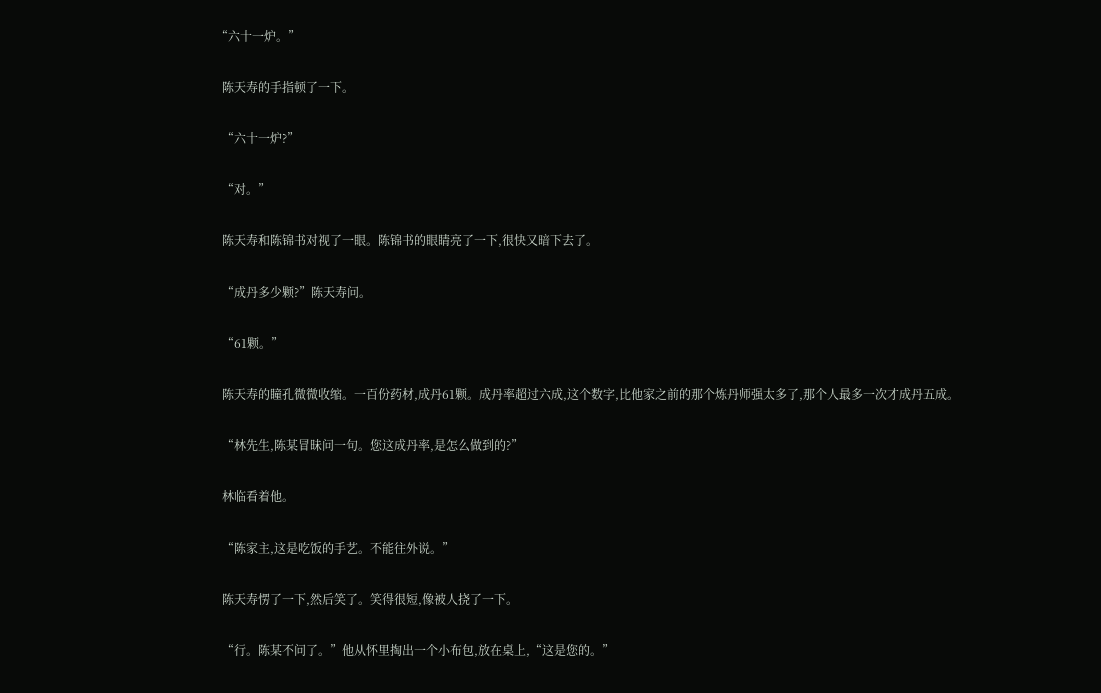“六十一炉。”

  陈天寿的手指顿了一下。

  “六十一炉?”

  “对。”

  陈天寿和陈锦书对视了一眼。陈锦书的眼睛亮了一下,很快又暗下去了。

  “成丹多少颗?”陈天寿问。

  “61颗。”

  陈天寿的瞳孔微微收缩。一百份药材,成丹61颗。成丹率超过六成,这个数字,比他家之前的那个炼丹师强太多了,那个人最多一次才成丹五成。

  “林先生,陈某冒昧问一句。您这成丹率,是怎么做到的?”

  林临看着他。

  “陈家主,这是吃饭的手艺。不能往外说。”

  陈天寿愣了一下,然后笑了。笑得很短,像被人挠了一下。

  “行。陈某不问了。”他从怀里掏出一个小布包,放在桌上,“这是您的。”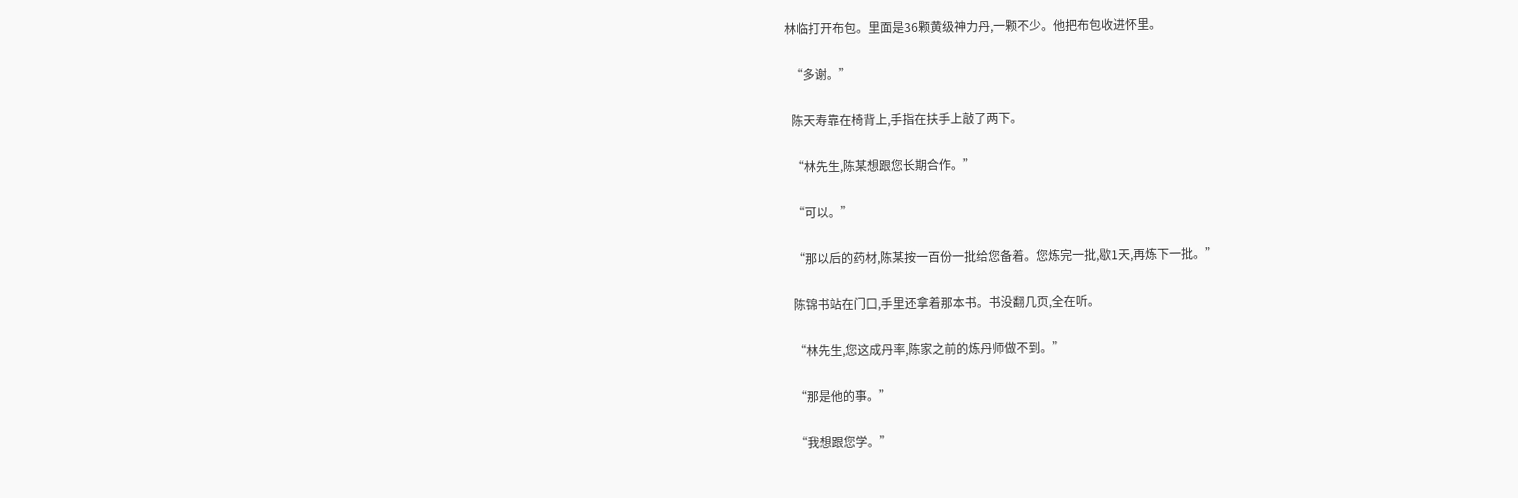林临打开布包。里面是36颗黄级神力丹,一颗不少。他把布包收进怀里。

  “多谢。”

  陈天寿靠在椅背上,手指在扶手上敲了两下。

  “林先生,陈某想跟您长期合作。”

  “可以。”

  “那以后的药材,陈某按一百份一批给您备着。您炼完一批,歇1天,再炼下一批。”

  陈锦书站在门口,手里还拿着那本书。书没翻几页,全在听。

  “林先生,您这成丹率,陈家之前的炼丹师做不到。”

  “那是他的事。”

  “我想跟您学。”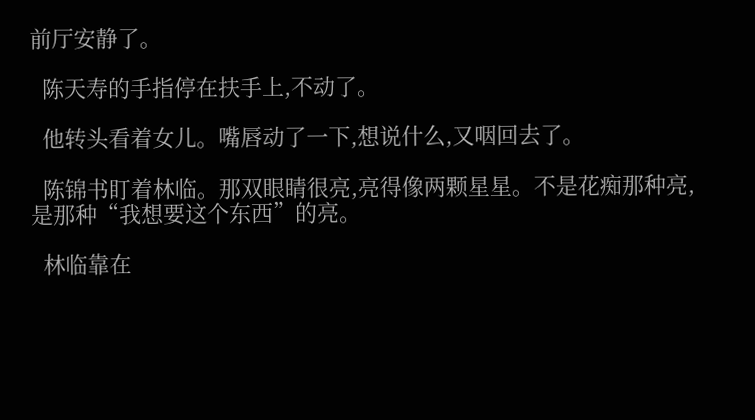前厅安静了。

  陈天寿的手指停在扶手上,不动了。

  他转头看着女儿。嘴唇动了一下,想说什么,又咽回去了。

  陈锦书盯着林临。那双眼睛很亮,亮得像两颗星星。不是花痴那种亮,是那种“我想要这个东西”的亮。

  林临靠在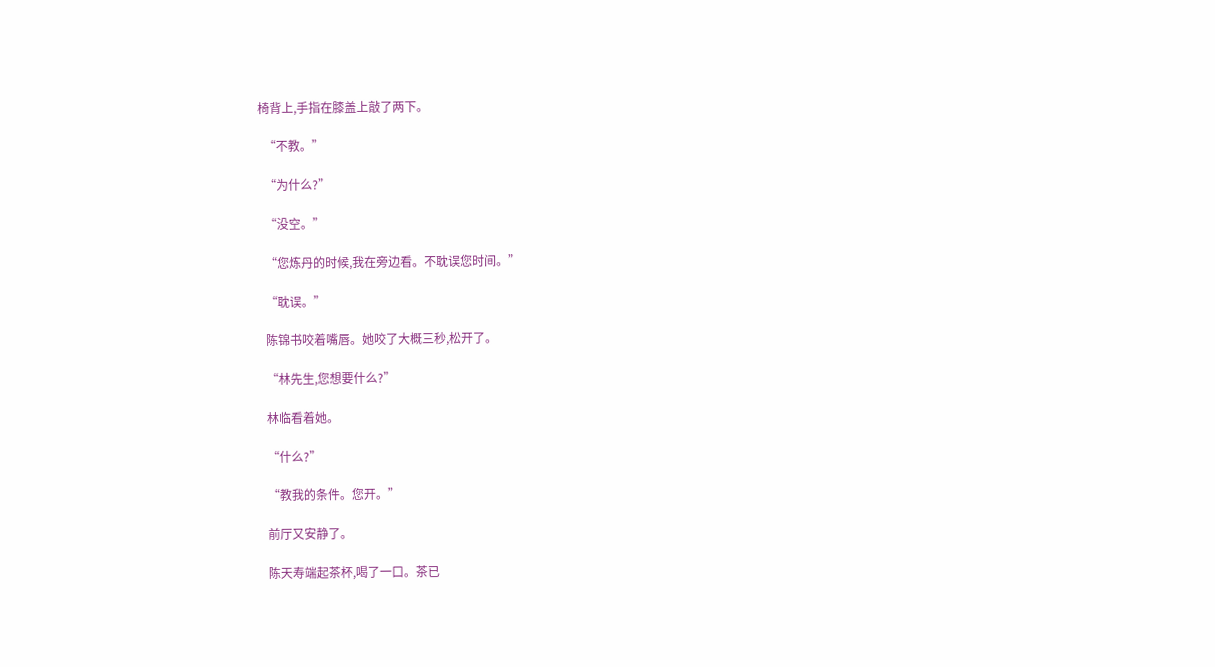椅背上,手指在膝盖上敲了两下。

  “不教。”

  “为什么?”

  “没空。”

  “您炼丹的时候,我在旁边看。不耽误您时间。”

  “耽误。”

  陈锦书咬着嘴唇。她咬了大概三秒,松开了。

  “林先生,您想要什么?”

  林临看着她。

  “什么?”

  “教我的条件。您开。”

  前厅又安静了。

  陈天寿端起茶杯,喝了一口。茶已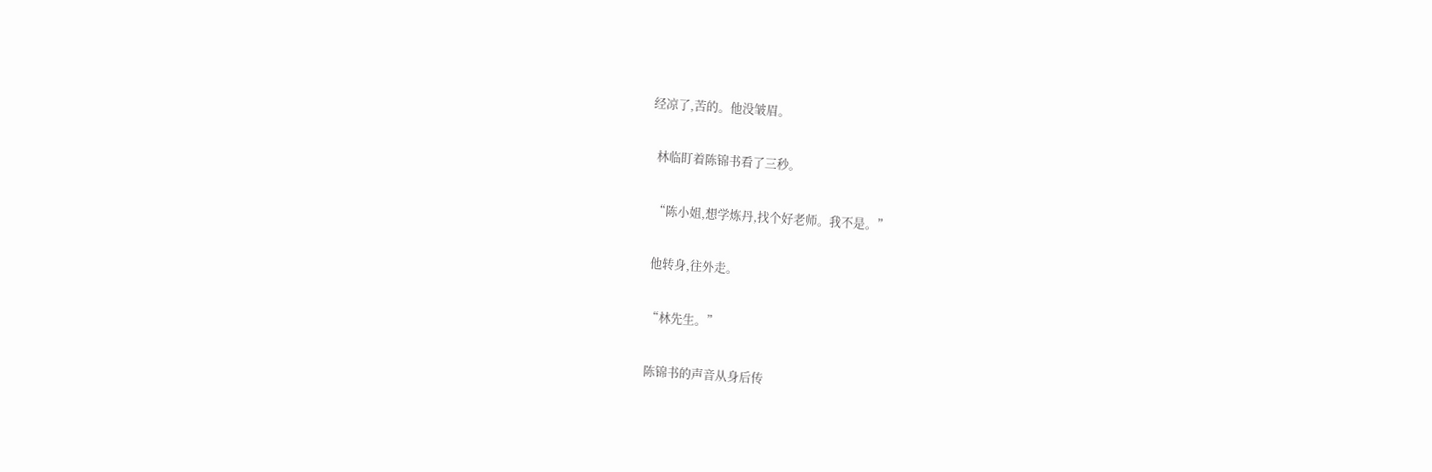经凉了,苦的。他没皱眉。

  林临盯着陈锦书看了三秒。

  “陈小姐,想学炼丹,找个好老师。我不是。”

  他转身,往外走。

  “林先生。”

  陈锦书的声音从身后传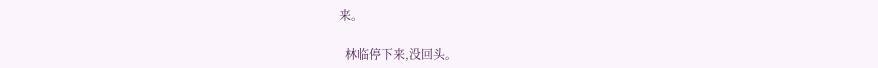来。

  林临停下来,没回头。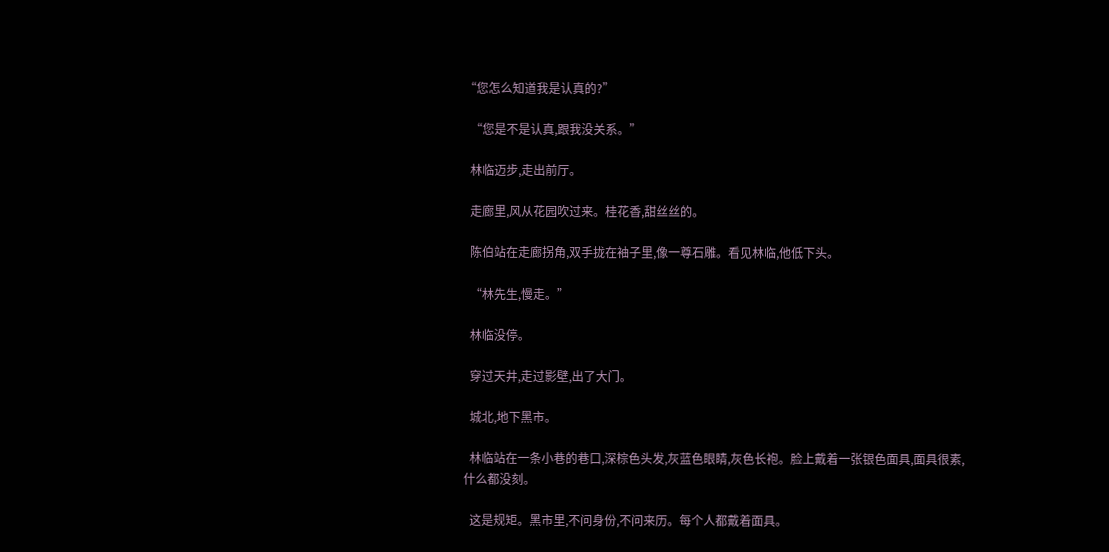“您怎么知道我是认真的?”

  “您是不是认真,跟我没关系。”

  林临迈步,走出前厅。

  走廊里,风从花园吹过来。桂花香,甜丝丝的。

  陈伯站在走廊拐角,双手拢在袖子里,像一尊石雕。看见林临,他低下头。

  “林先生,慢走。”

  林临没停。

  穿过天井,走过影壁,出了大门。

  城北,地下黑市。

  林临站在一条小巷的巷口,深棕色头发,灰蓝色眼睛,灰色长袍。脸上戴着一张银色面具,面具很素,什么都没刻。

  这是规矩。黑市里,不问身份,不问来历。每个人都戴着面具。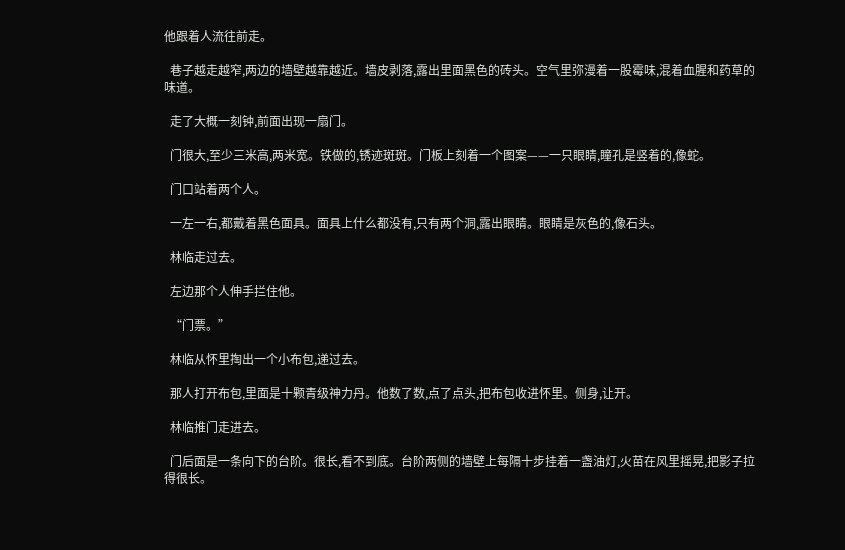他跟着人流往前走。

  巷子越走越窄,两边的墙壁越靠越近。墙皮剥落,露出里面黑色的砖头。空气里弥漫着一股霉味,混着血腥和药草的味道。

  走了大概一刻钟,前面出现一扇门。

  门很大,至少三米高,两米宽。铁做的,锈迹斑斑。门板上刻着一个图案——一只眼睛,瞳孔是竖着的,像蛇。

  门口站着两个人。

  一左一右,都戴着黑色面具。面具上什么都没有,只有两个洞,露出眼睛。眼睛是灰色的,像石头。

  林临走过去。

  左边那个人伸手拦住他。

  “门票。”

  林临从怀里掏出一个小布包,递过去。

  那人打开布包,里面是十颗青级神力丹。他数了数,点了点头,把布包收进怀里。侧身,让开。

  林临推门走进去。

  门后面是一条向下的台阶。很长,看不到底。台阶两侧的墙壁上每隔十步挂着一盏油灯,火苗在风里摇晃,把影子拉得很长。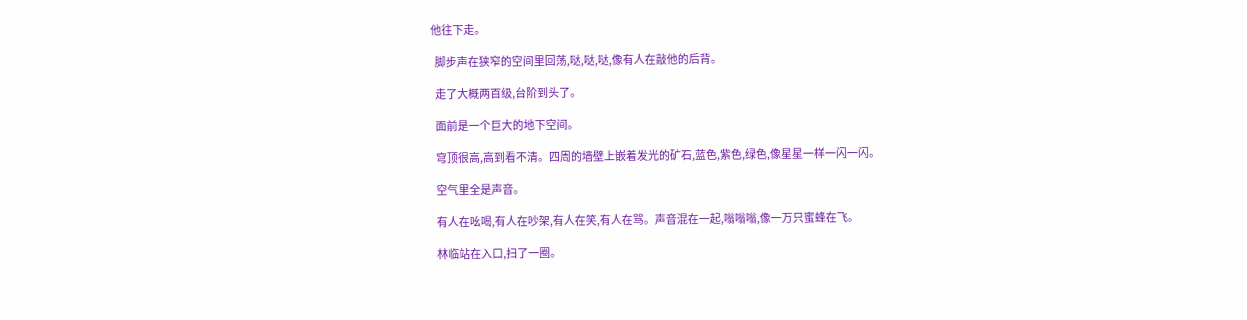他往下走。

  脚步声在狭窄的空间里回荡,哒,哒,哒,像有人在敲他的后背。

  走了大概两百级,台阶到头了。

  面前是一个巨大的地下空间。

  穹顶很高,高到看不清。四周的墙壁上嵌着发光的矿石,蓝色,紫色,绿色,像星星一样一闪一闪。

  空气里全是声音。

  有人在吆喝,有人在吵架,有人在笑,有人在骂。声音混在一起,嗡嗡嗡,像一万只蜜蜂在飞。

  林临站在入口,扫了一圈。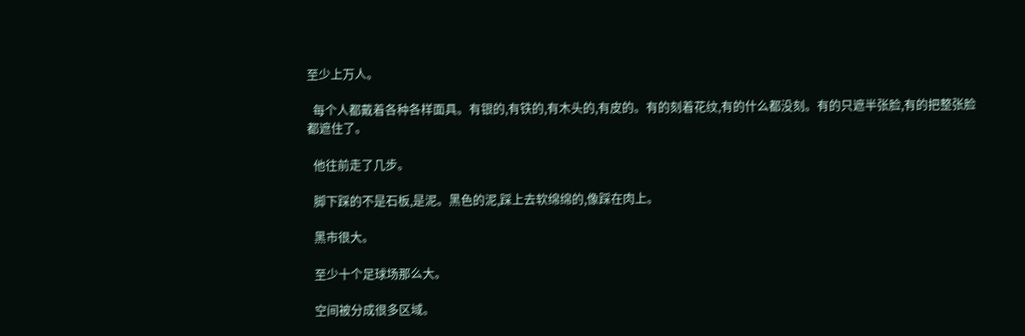至少上万人。

  每个人都戴着各种各样面具。有银的,有铁的,有木头的,有皮的。有的刻着花纹,有的什么都没刻。有的只遮半张脸,有的把整张脸都遮住了。

  他往前走了几步。

  脚下踩的不是石板,是泥。黑色的泥,踩上去软绵绵的,像踩在肉上。

  黑市很大。

  至少十个足球场那么大。

  空间被分成很多区域。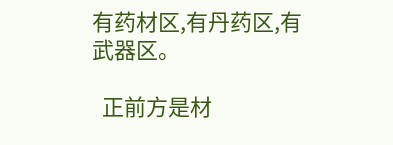有药材区,有丹药区,有武器区。

  正前方是材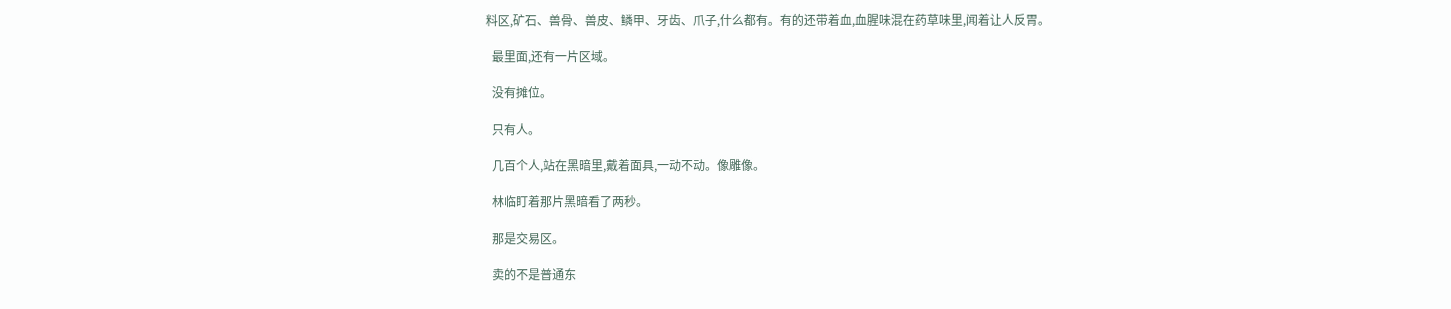料区,矿石、兽骨、兽皮、鳞甲、牙齿、爪子,什么都有。有的还带着血,血腥味混在药草味里,闻着让人反胃。

  最里面,还有一片区域。

  没有摊位。

  只有人。

  几百个人,站在黑暗里,戴着面具,一动不动。像雕像。

  林临盯着那片黑暗看了两秒。

  那是交易区。

  卖的不是普通东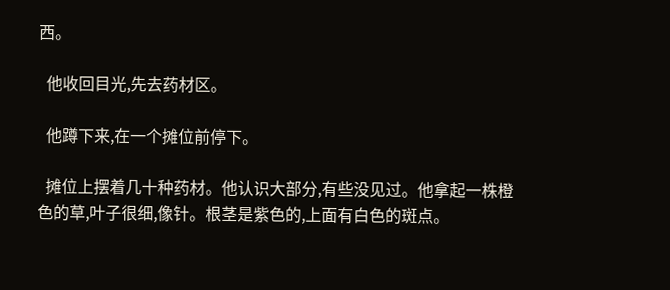西。

  他收回目光,先去药材区。

  他蹲下来,在一个摊位前停下。

  摊位上摆着几十种药材。他认识大部分,有些没见过。他拿起一株橙色的草,叶子很细,像针。根茎是紫色的,上面有白色的斑点。